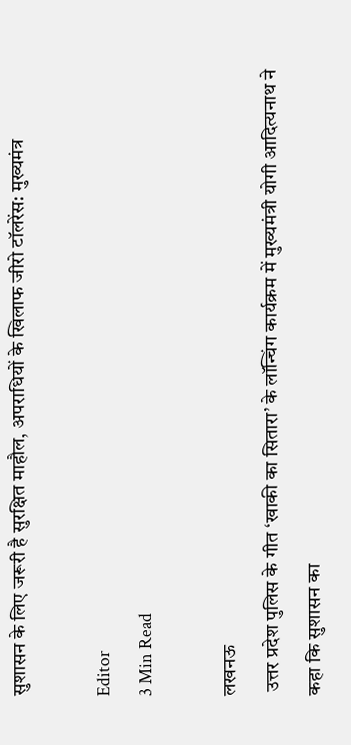सुशासन के लिए जरूरी है सुरक्षित माहौल, अपराधियों के खिलाफ जीरो टॉलरेंस: मुख्यमंत्र

Editor
3 Min Read

लखनऊ
 उत्तर प्रदेश पुलिस के गीत ‘खाकी का सितारा’ के लॉन्चिंग कार्यक्रम में मुख्यमंत्री योगी आदित्यनाथ ने कहा कि सुशासन का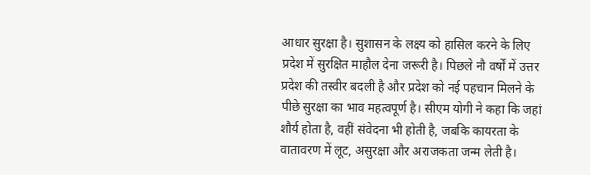आधार सुरक्षा है। सुशासन के लक्ष्य को हासिल करने के लिए प्रदेश में सुरक्षित माहौल देना जरूरी है। पिछले नौ वर्षों में उत्तर प्रदेश की तस्वीर बदली है और प्रदेश को नई पहचान मिलने के पीछे सुरक्षा का भाव महत्वपूर्ण है। सीएम योगी ने कहा कि जहां शौर्य होता है, वहीं संवेदना भी होती है, जबकि कायरता के वातावरण में लूट, असुरक्षा और अराजकता जन्म लेती है।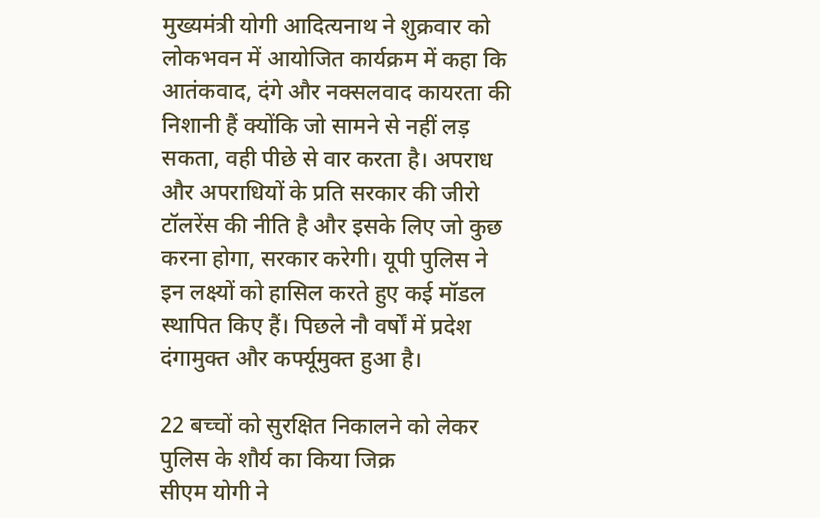मुख्यमंत्री योगी आदित्यनाथ ने शुक्रवार को लोकभवन में आयोजित कार्यक्रम में कहा कि आतंकवाद, दंगे और नक्सलवाद कायरता की निशानी हैं क्योंकि जो सामने से नहीं लड़ सकता, वही पीछे से वार करता है। अपराध और अपराधियों के प्रति सरकार की जीरो टॉलरेंस की नीति है और इसके लिए जो कुछ करना होगा, सरकार करेगी। यूपी पुलिस ने इन लक्ष्यों को हासिल करते हुए कई मॉडल स्थापित किए हैं। पिछले नौ वर्षों में प्रदेश दंगामुक्त और कर्फ्यूमुक्त हुआ है।

22 बच्चों को सुरक्षित निकालने को लेकर पुलिस के शौर्य का किया जिक्र
सीएम योगी ने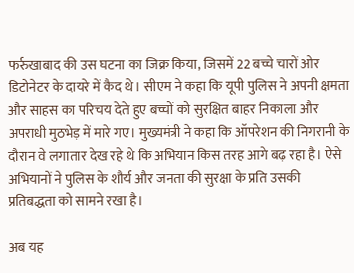फर्रुखाबाद की उस घटना का जिक्र किया, जिसमें 22 बच्चे चारों ओर डिटोनेटर के दायरे में कैद थे। सीएम ने कहा कि यूपी पुलिस ने अपनी क्षमता और साहस का परिचय देते हुए बच्चों को सुरक्षित बाहर निकाला और अपराधी मुठभेड़ में मारे गए। मुख्यमंत्री ने कहा कि ऑपरेशन की निगरानी के दौरान वे लगातार देख रहे थे कि अभियान किस तरह आगे बढ़ रहा है। ऐसे अभियानों ने पुलिस के शौर्य और जनता की सुरक्षा के प्रति उसकी प्रतिबद्धता को सामने रखा है।

अब यह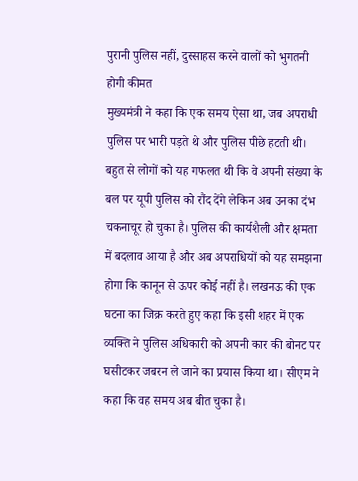पुरानी पुलिस नहीं, दुस्साहस करने वालों को भुगतनी होगी कीमत
मुख्यमंत्री ने कहा कि एक समय ऐसा था, जब अपराधी पुलिस पर भारी पड़ते थे और पुलिस पीछे हटती थी। बहुत से लोगों को यह गफलत थी कि वे अपनी संख्या के बल पर यूपी पुलिस को रौंद देंगे लेकिन अब उनका दंभ चकनाचूर हो चुका है। पुलिस की कार्यशैली और क्षमता में बदलाव आया है और अब अपराधियों को यह समझना होगा कि कानून से ऊपर कोई नहीं है। लखनऊ की एक घटना का जिक्र करते हुए कहा कि इसी शहर में एक व्यक्ति ने पुलिस अधिकारी को अपनी कार की बोनट पर घसीटकर जबरन ले जाने का प्रयास किया था। सीएम ने कहा कि वह समय अब बीत चुका है।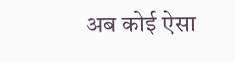अब कोई ऐसा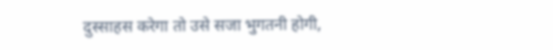दुस्साहस करेगा तो उसे सजा भुगतनी होगी,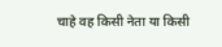चाहे वह किसी नेता या किसी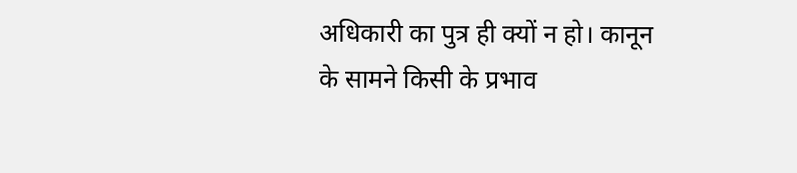अधिकारी का पुत्र ही क्यों न हो। कानून के सामने किसी के प्रभाव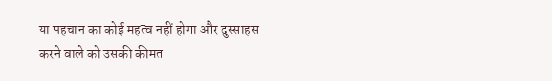या पहचान का कोई महत्व नहीं होगा और दुस्साहस करने वाले को उसकी कीमत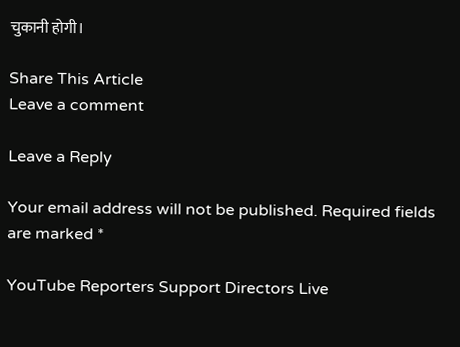चुकानी होगी।

Share This Article
Leave a comment

Leave a Reply

Your email address will not be published. Required fields are marked *

YouTube Reporters Support Directors Live